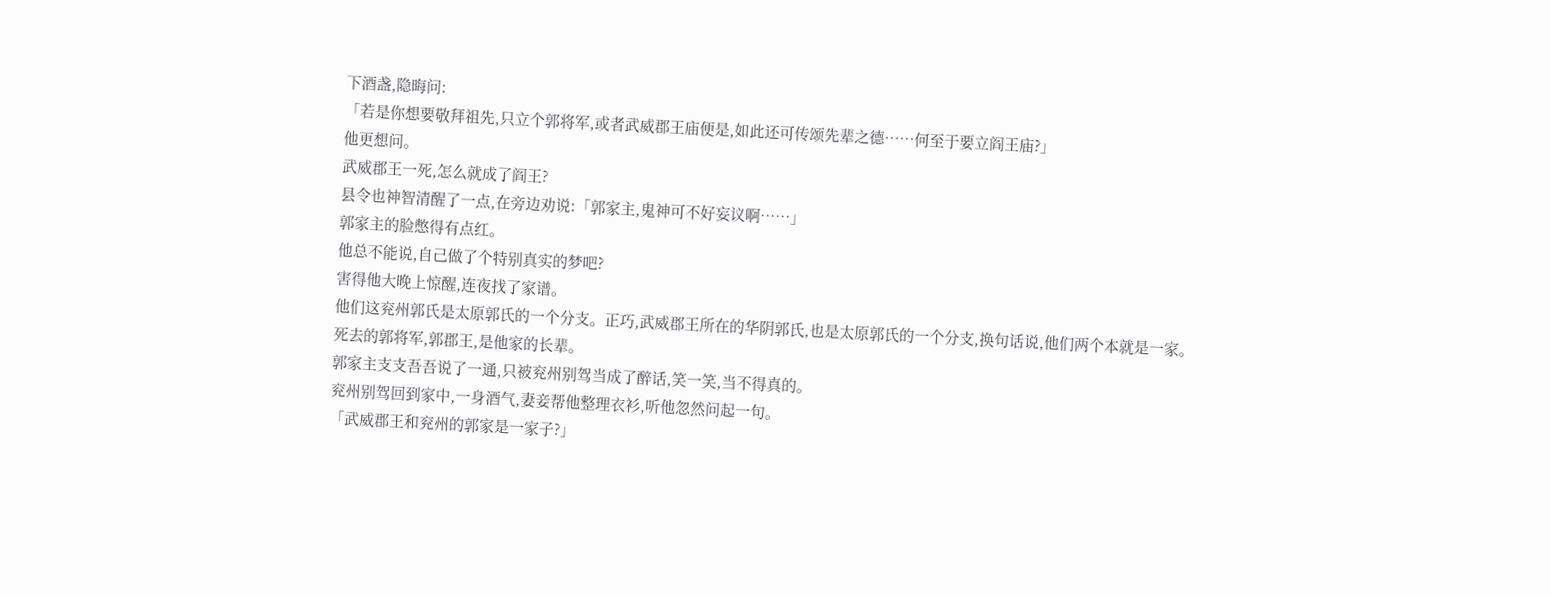下酒盏,隐晦问:
「若是你想要敬拜祖先,只立个郭将军,或者武威郡王庙便是,如此还可传颂先辈之德……何至于要立阎王庙?」
他更想问。
武威郡王一死,怎么就成了阎王?
县令也神智清醒了一点,在旁边劝说:「郭家主,鬼神可不好妄议啊……」
郭家主的脸憋得有点红。
他总不能说,自己做了个特别真实的梦吧?
害得他大晚上惊醒,连夜找了家谱。
他们这兖州郭氏是太原郭氏的一个分支。正巧,武威郡王所在的华阴郭氏,也是太原郭氏的一个分支,换句话说,他们两个本就是一家。
死去的郭将军,郭郡王,是他家的长辈。
郭家主支支吾吾说了一通,只被兖州别驾当成了醉话,笑一笑,当不得真的。
兖州别驾回到家中,一身酒气,妻妾帮他整理衣衫,听他忽然问起一句。
「武威郡王和兖州的郭家是一家子?」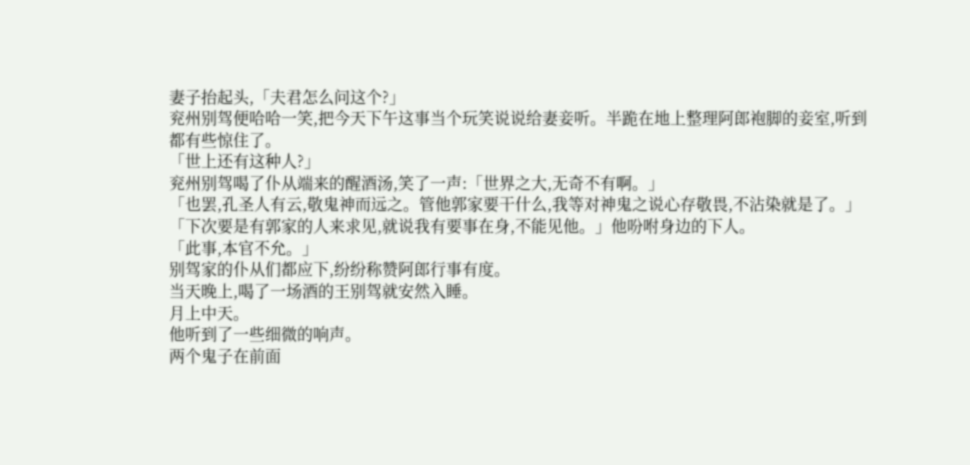妻子抬起头,「夫君怎么问这个?」
兖州别驾便哈哈一笑,把今天下午这事当个玩笑说说给妻妾听。半跪在地上整理阿郎袍脚的妾室,听到都有些惊住了。
「世上还有这种人?」
兖州别驾喝了仆从端来的醒酒汤,笑了一声:「世界之大,无奇不有啊。」
「也罢,孔圣人有云,敬鬼神而远之。管他郭家要干什么,我等对神鬼之说心存敬畏,不沾染就是了。」
「下次要是有郭家的人来求见,就说我有要事在身,不能见他。」他吩咐身边的下人。
「此事,本官不允。」
别驾家的仆从们都应下,纷纷称赞阿郎行事有度。
当天晚上,喝了一场酒的王别驾就安然入睡。
月上中天。
他听到了一些细微的响声。
两个鬼子在前面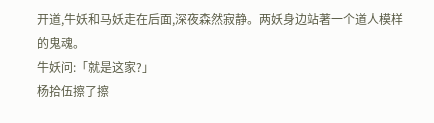开道,牛妖和马妖走在后面,深夜森然寂静。两妖身边站著一个道人模样的鬼魂。
牛妖问:「就是这家?」
杨拾伍擦了擦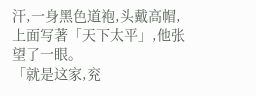汗,一身黑色道袍,头戴高帽,上面写著「天下太平」,他张望了一眼。
「就是这家,兖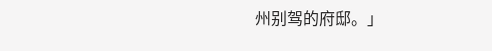州别驾的府邸。」